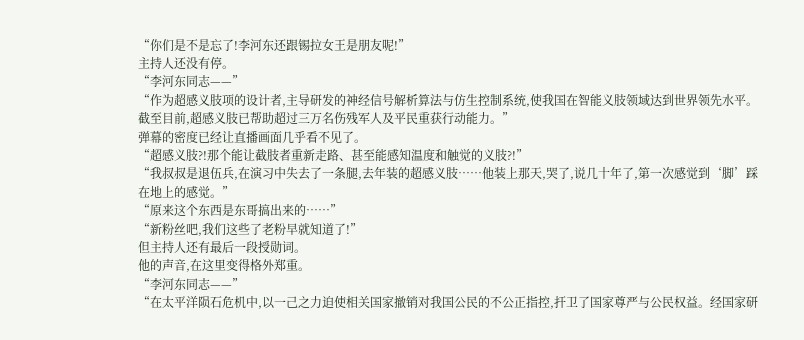“你们是不是忘了!李河东还跟锡拉女王是朋友呢!”
主持人还没有停。
“李河东同志——”
“作为超感义肢项的设计者,主导研发的神经信号解析算法与仿生控制系统,使我国在智能义肢领域达到世界领先水平。截至目前,超感义肢已帮助超过三万名伤残军人及平民重获行动能力。”
弹幕的密度已经让直播画面几乎看不见了。
“超感义肢?!那个能让截肢者重新走路、甚至能感知温度和触觉的义肢?!”
“我叔叔是退伍兵,在演习中失去了一条腿,去年装的超感义肢……他装上那天,哭了,说几十年了,第一次感觉到‘脚’踩在地上的感觉。”
“原来这个东西是东哥搞出来的……”
“新粉丝吧,我们这些了老粉早就知道了!”
但主持人还有最后一段授勋词。
他的声音,在这里变得格外郑重。
“李河东同志——”
“在太平洋陨石危机中,以一己之力迫使相关国家撤销对我国公民的不公正指控,扞卫了国家尊严与公民权益。经国家研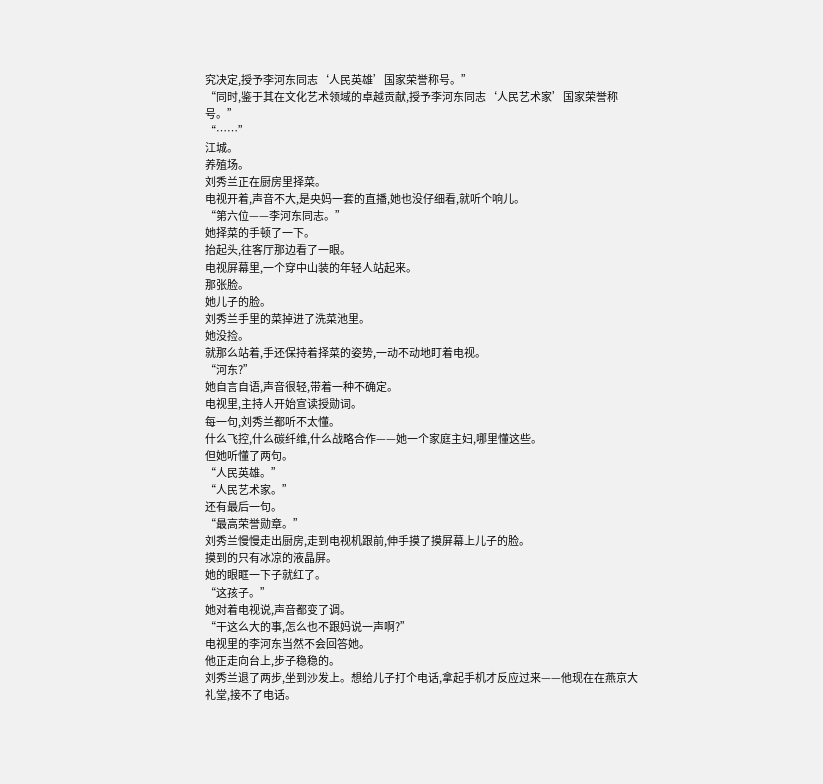究决定,授予李河东同志‘人民英雄’国家荣誉称号。”
“同时,鉴于其在文化艺术领域的卓越贡献,授予李河东同志‘人民艺术家’国家荣誉称号。”
“……”
江城。
养殖场。
刘秀兰正在厨房里择菜。
电视开着,声音不大,是央妈一套的直播,她也没仔细看,就听个响儿。
“第六位——李河东同志。”
她择菜的手顿了一下。
抬起头,往客厅那边看了一眼。
电视屏幕里,一个穿中山装的年轻人站起来。
那张脸。
她儿子的脸。
刘秀兰手里的菜掉进了洗菜池里。
她没捡。
就那么站着,手还保持着择菜的姿势,一动不动地盯着电视。
“河东?”
她自言自语,声音很轻,带着一种不确定。
电视里,主持人开始宣读授勋词。
每一句,刘秀兰都听不太懂。
什么飞控,什么碳纤维,什么战略合作——她一个家庭主妇,哪里懂这些。
但她听懂了两句。
“人民英雄。”
“人民艺术家。”
还有最后一句。
“最高荣誉勋章。”
刘秀兰慢慢走出厨房,走到电视机跟前,伸手摸了摸屏幕上儿子的脸。
摸到的只有冰凉的液晶屏。
她的眼眶一下子就红了。
“这孩子。”
她对着电视说,声音都变了调。
“干这么大的事,怎么也不跟妈说一声啊?”
电视里的李河东当然不会回答她。
他正走向台上,步子稳稳的。
刘秀兰退了两步,坐到沙发上。想给儿子打个电话,拿起手机才反应过来——他现在在燕京大礼堂,接不了电话。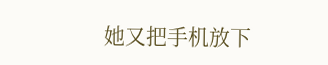她又把手机放下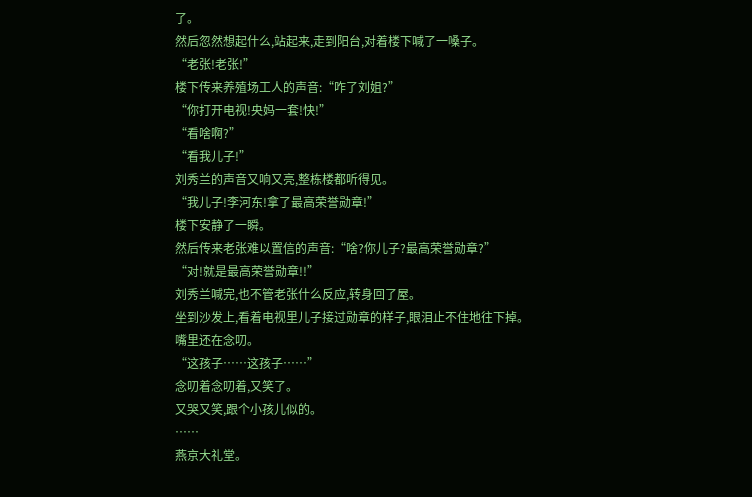了。
然后忽然想起什么,站起来,走到阳台,对着楼下喊了一嗓子。
“老张!老张!”
楼下传来养殖场工人的声音:“咋了刘姐?”
“你打开电视!央妈一套!快!”
“看啥啊?”
“看我儿子!”
刘秀兰的声音又响又亮,整栋楼都听得见。
“我儿子!李河东!拿了最高荣誉勋章!”
楼下安静了一瞬。
然后传来老张难以置信的声音:“啥?你儿子?最高荣誉勋章?”
“对!就是最高荣誉勋章!!”
刘秀兰喊完,也不管老张什么反应,转身回了屋。
坐到沙发上,看着电视里儿子接过勋章的样子,眼泪止不住地往下掉。
嘴里还在念叨。
“这孩子……这孩子……”
念叨着念叨着,又笑了。
又哭又笑,跟个小孩儿似的。
……
燕京大礼堂。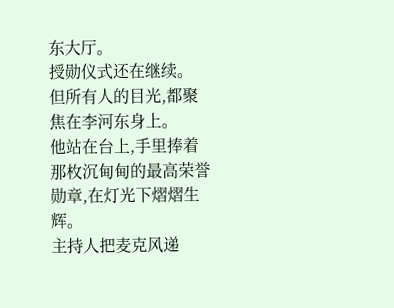东大厅。
授勋仪式还在继续。
但所有人的目光,都聚焦在李河东身上。
他站在台上,手里捧着那枚沉甸甸的最高荣誉勋章,在灯光下熠熠生辉。
主持人把麦克风递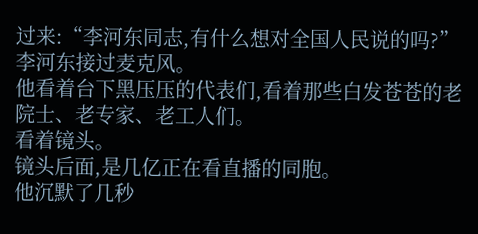过来:“李河东同志,有什么想对全国人民说的吗?”
李河东接过麦克风。
他看着台下黑压压的代表们,看着那些白发苍苍的老院士、老专家、老工人们。
看着镜头。
镜头后面,是几亿正在看直播的同胞。
他沉默了几秒